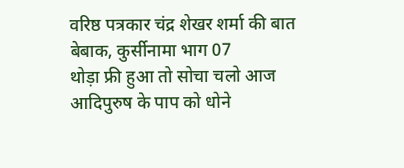वरिष्ठ पत्रकार चंद्र शेखर शर्मा की बात बेबाक, कुर्सीनामा भाग 07
थोड़ा फ्री हुआ तो सोचा चलो आज आदिपुरुष के पाप को धोने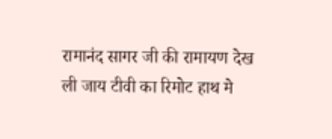रामानंद सागर जी की रामायण देख ली जाय टीवी का रिमोट हाथ मे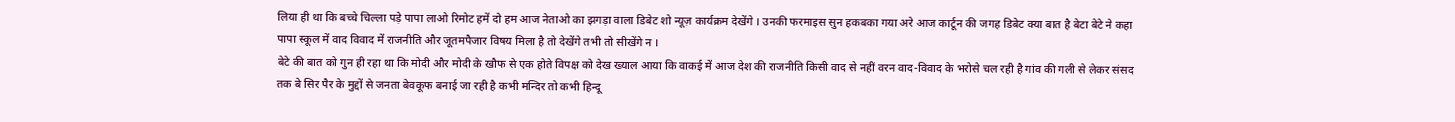लिया ही था कि बच्चे चिल्ला पड़े पापा लाओ रिमोट हमें दो हम आज नेताओ का झगड़ा वाला डिबेट शो न्यूज़ कार्यक्रम देखेंगे । उनकी फरमाइस सुन हकबका गया अरे आज कार्टून की जगह डिबेट क्या बात है बेटा बेटे ने कहा पापा स्कूल में वाद विवाद में राजनीति और जूतमपैजार विषय मिला है तो देखेंगे तभी तो सीखेंगे न ।
बेटे की बात को गुन ही रहा था कि मोदी और मोदी के खौफ से एक होते विपक्ष को देख ख्याल आया कि वाकई में आज देश की राजनीति किसी वाद से नहीं वरन वाद-विवाद के भरोसे चल रही है गांव की गली से लेकर संसद तक बे सिर पैर के मुद्दों से जनता बेवकूफ बनाई जा रही है कभी मन्दिर तो कभी हिन्दू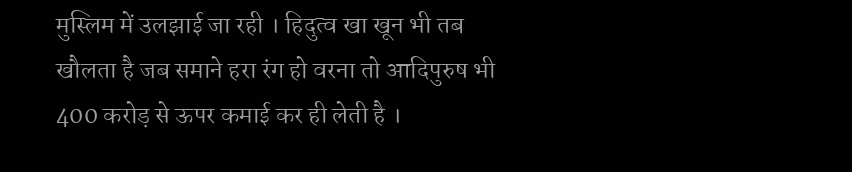मुस्लिम में उलझाई जा रही । हिदुत्व खा खून भी तब खौलता है जब समाने हरा रंग हो वरना तो आदिपुरुष भी 400 करोड़ से ऊपर कमाई कर ही लेती है ।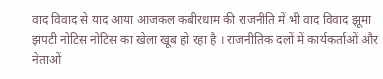वाद विवाद से याद आया आजकल कबीरधाम की राजनीति में भी वाद विवाद झूमा झपटी नोटिस नोटिस का खेला खूब हो रहा है । राजनीतिक दलों में कार्यकर्ताओं और नेताओं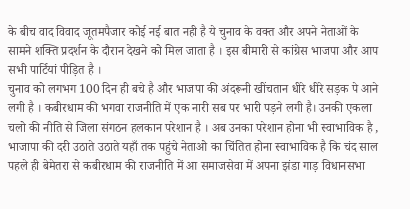के बीच वाद विवाद जूतमपैजार कोई नई बात नही है ये चुनाव के वक्त और अपने नेताओं के सामने शक्ति प्रदर्शन के दौरान देखने को मिल जाता है । इस बीमारी से कांग्रेस भाजपा और आप सभी पार्टियां पीड़ित है ।
चुनाव को लगभग 100 दिन ही बचे है और भाजपा की अंदरूनी खींचतान धीरे धीरे सड़क पे आने लगी है । कबीरधाम की भगवा राजनीति में एक नारी सब पर भारी पड़ने लगी है। उनकी एकला चलो की नीति से जिला संगठन हलकान परेशान है । अब उनका परेशान होना भी स्वाभाविक है , भाजापा की दरी उठाते उठाते यहाँ तक पहुंचे नेताओ का चिंतित होना स्वाभाविक है कि चंद साल पहले ही बेमेतरा से कबीरधाम की राजनीति में आ समाजसेवा में अपना झंडा गाड़ विधानसभा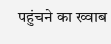पहुंचने का ख्वाब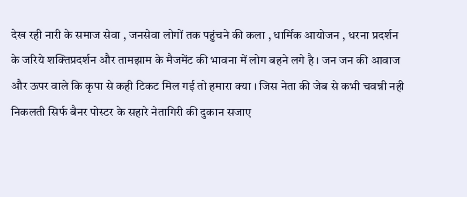देख रही नारी के समाज सेवा , जनसेवा लोगों तक पहुंचने की कला , धार्मिक आयोजन , धरना प्रदर्शन के जरिये शक्तिप्रदर्शन और तामझाम के मैजमेंट की भावना में लोग बहने लगे है । जन जन की आवाज और ऊपर वाले कि कृपा से कही टिकट मिल गई तो हमारा क्या । जिस नेता की जेब से कभी चवन्नी नही निकलती सिर्फ बैनर पोस्टर के सहारे नेतागिरी की दुकान सजाए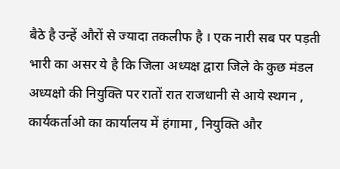बैठे है उन्हें औरों से ज्यादा तकलीफ है । एक नारी सब पर पड़ती भारी का असर ये है कि जिला अध्यक्ष द्वारा जिले के कुछ मंडल अध्यक्षो की नियुक्ति पर रातों रात राजधानी से आये स्थगन , कार्यकर्ताओ का कार्यालय में हंगामा , नियुक्ति और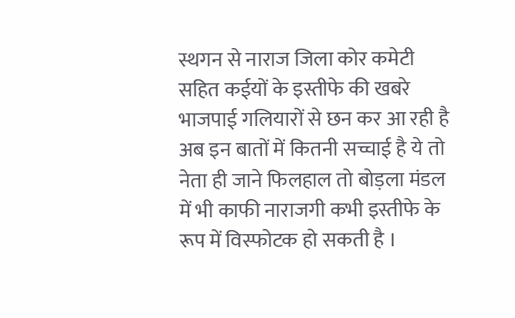स्थगन से नाराज जिला कोर कमेटी सहित कईयों के इस्तीफे की खबरे भाजपाई गलियारों से छन कर आ रही है अब इन बातों में कितनी सच्चाई है ये तो नेता ही जाने फिलहाल तो बोड़ला मंडल में भी काफी नाराजगी कभी इस्तीफे के रूप में विस्फोटक हो सकती है ।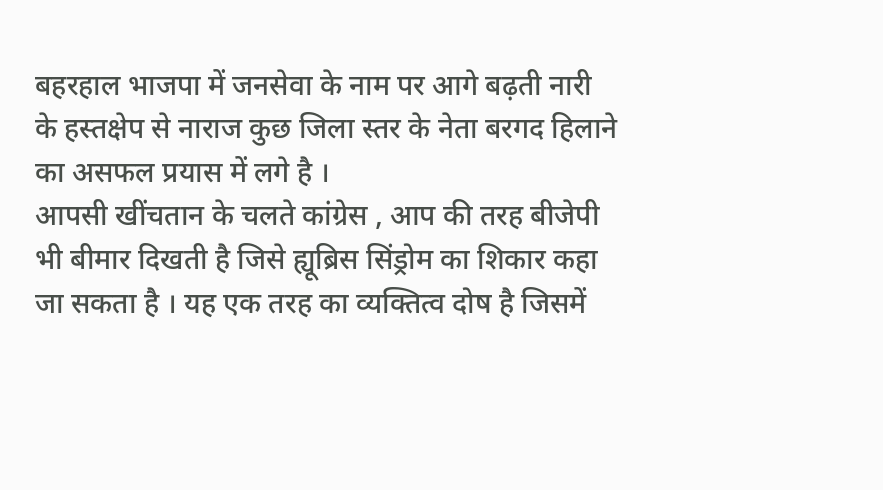बहरहाल भाजपा में जनसेवा के नाम पर आगे बढ़ती नारी के हस्तक्षेप से नाराज कुछ जिला स्तर के नेता बरगद हिलाने का असफल प्रयास में लगे है ।
आपसी खींचतान के चलते कांग्रेस , आप की तरह बीजेपी भी बीमार दिखती है जिसे ह्यूब्रिस सिंड्रोम का शिकार कहा जा सकता है । यह एक तरह का व्यक्तित्व दोष है जिसमें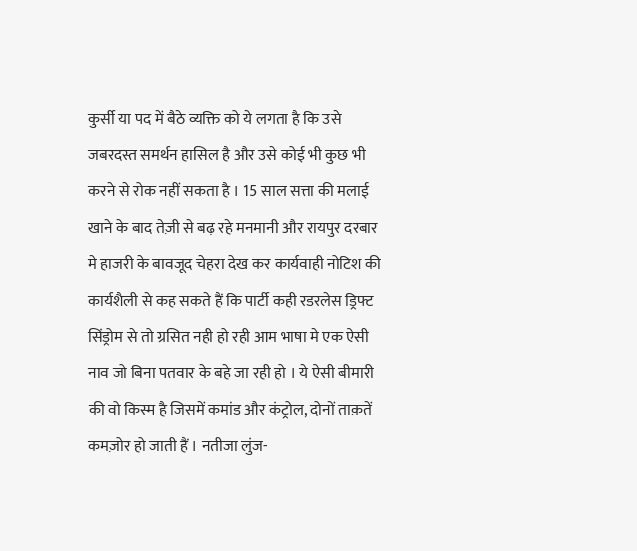कुर्सी या पद में बैठे व्यक्ति को ये लगता है कि उसे जबरदस्त समर्थन हासिल है और उसे कोई भी कुछ भी करने से रोक नहीं सकता है । 15 साल सत्ता की मलाई खाने के बाद तेज़ी से बढ़ रहे मनमानी और रायपुर दरबार मे हाजरी के बावजूद चेहरा देख कर कार्यवाही नोटिश की कार्यशैली से कह सकते हैं कि पार्टी कही रडरलेस ड्रिफ्ट सिंड्रोम से तो ग्रसित नही हो रही आम भाषा मे एक ऐसी नाव जो बिना पतवार के बहे जा रही हो । ये ऐसी बीमारी की वो किस्म है जिसमें कमांड और कंट्रोल, दोनों ताक़तें कमज़ोर हो जाती हैं । नतीजा लुंज-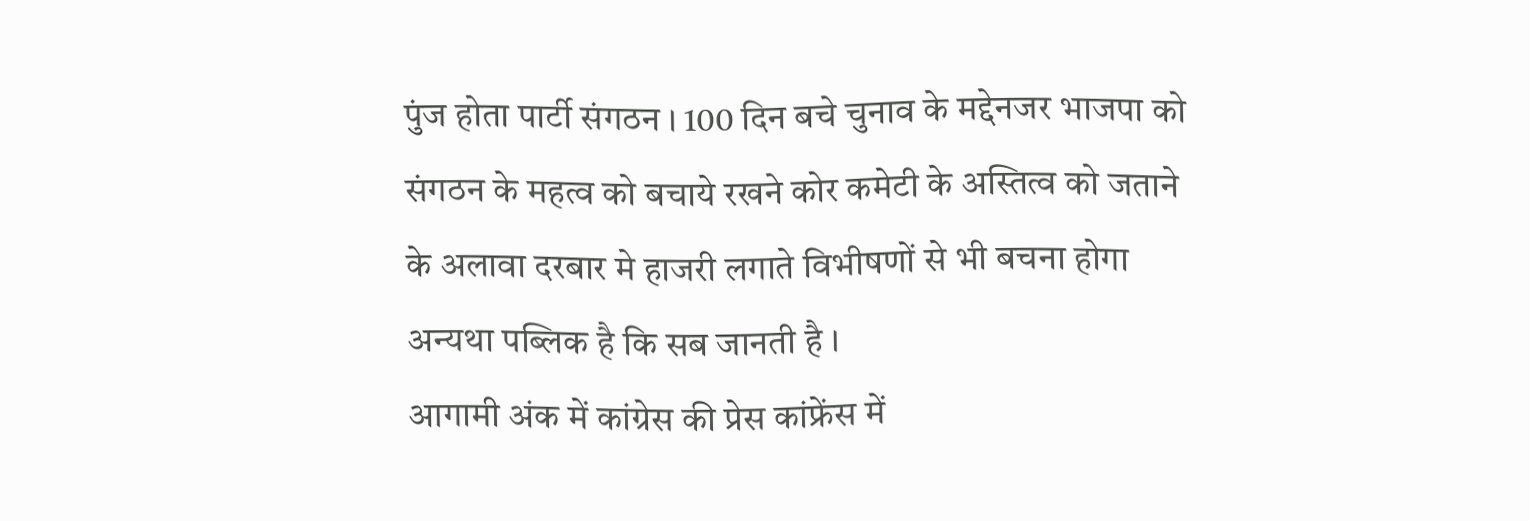पुंज होता पार्टी संगठन । 100 दिन बचे चुनाव के मद्देनजर भाजपा को संगठन के महत्व को बचाये रखने कोर कमेटी के अस्तित्व को जताने के अलावा दरबार मे हाजरी लगाते विभीषणों से भी बचना होगा अन्यथा पब्लिक है कि सब जानती है ।
आगामी अंक में कांग्रेस की प्रेस कांफ्रेंस में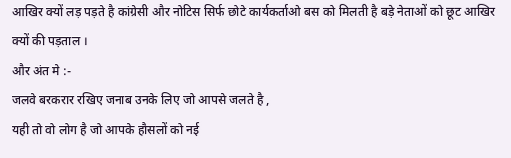आखिर क्यों लड़ पड़ते है कांग्रेसी और नोटिस सिर्फ छोटे कार्यकर्ताओ बस को मिलती है बड़े नेताओं को छूट आखिर क्यों की पड़ताल ।
और अंत मे :-
जलवे बरकरार रखिए जनाब उनके लिए जो आपसे जलते है ,
यही तो वो लोग है जो आपके हौसलों को नई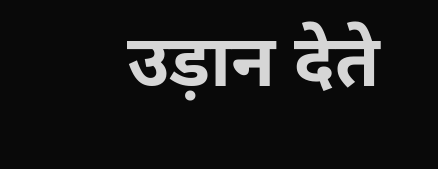उड़ान देते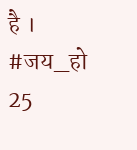है ।
#जय_हो 25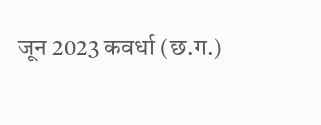जून 2023 कवर्धा (छ.ग.)